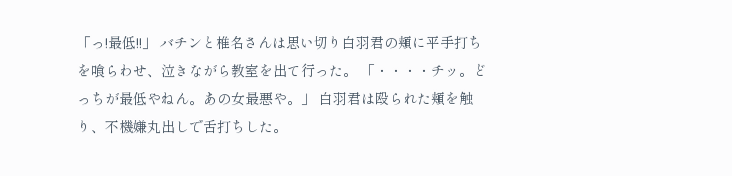「っ!最低!!」 バチンと椎名さんは思い切り白羽君の頬に平手打ちを喰らわせ、泣きながら教室を出て行った。 「・・・・チッ。どっちが最低やねん。あの女最悪や。」 白羽君は殴られた頬を触り、不機嫌丸出しで舌打ちした。